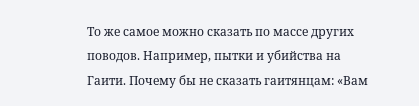То же самое можно сказать по массе других поводов. Например, пытки и убийства на Гаити. Почему бы не сказать гаитянцам: «Вам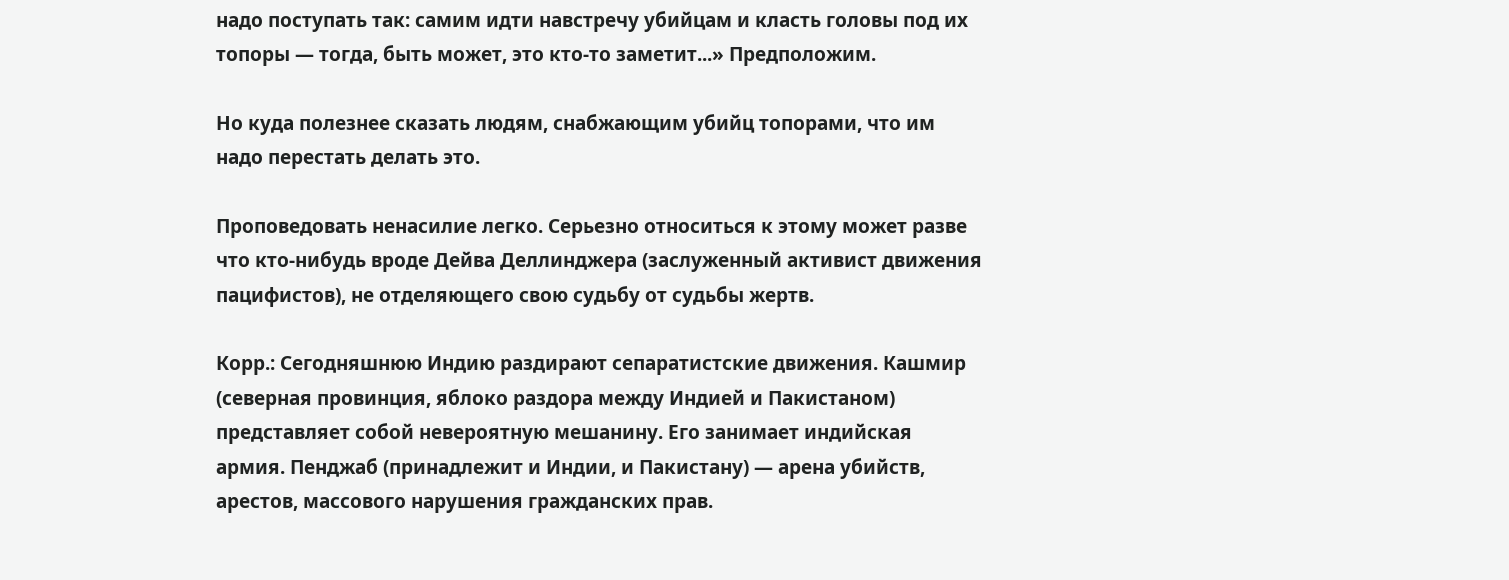надо поступать так: самим идти навстречу убийцам и класть головы под их топоры — тогда, быть может, это кто-то заметит...» Предположим.

Но куда полезнее сказать людям, снабжающим убийц топорами, что им надо перестать делать это.

Проповедовать ненасилие легко. Серьезно относиться к этому может разве что кто-нибудь вроде Дейва Деллинджера (заслуженный активист движения пацифистов), не отделяющего свою судьбу от судьбы жертв.

Корр.: Сегодняшнюю Индию раздирают сепаратистские движения. Кашмир (северная провинция, яблоко раздора между Индией и Пакистаном) представляет собой невероятную мешанину. Его занимает индийская армия. Пенджаб (принадлежит и Индии, и Пакистану) — арена убийств, арестов, массового нарушения гражданских прав.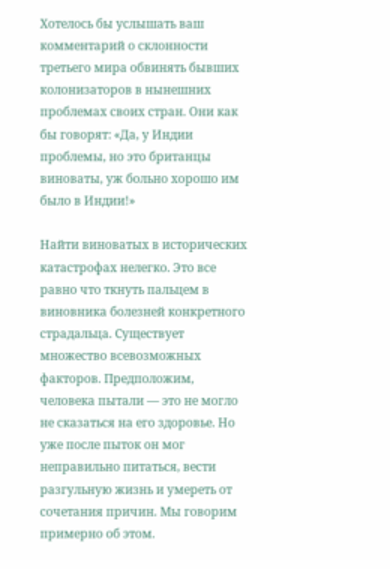Хотелось бы услышать ваш комментарий о склонности третьего мира обвинять бывших колонизаторов в нынешних проблемах своих стран. Они как бы говорят: «Да, у Индии проблемы, но это британцы виноваты, уж больно хорошо им было в Индии!»

Найти виноватых в исторических катастрофах нелегко. Это все равно что ткнуть пальцем в виновника болезней конкретного страдальца. Существует множество всевозможных факторов. Предположим, человека пытали — это не могло не сказаться на его здоровье. Но уже после пыток он мог неправильно питаться, вести разгульную жизнь и умереть от сочетания причин. Мы говорим примерно об этом.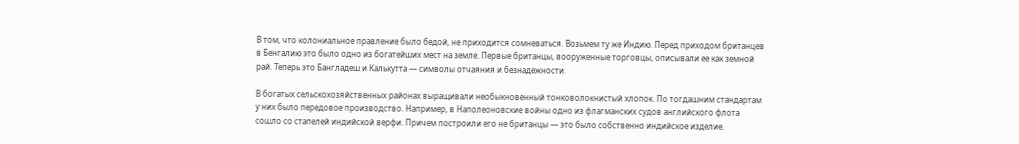В том, что колониальное правление было бедой, не приходится сомневаться. Возьмем ту же Индию. Перед приходом британцев в Бенгалию это было одно из богатейших мест на земле. Первые британцы, вооруженные торговцы, описывали ее как земной рай. Теперь это Бангладеш и Калькутта — символы отчаяния и безнадежности.

В богатых сельскохозяйственных районах выращивали необыкновенный тонковолокнистый хлопок. По тогдашним стандартам у них было передовое производство. Например, в Наполеоновские войны одно из флагманских судов английского флота сошло со стапелей индийской верфи. Причем построили его не британцы — это было собственно индийское изделие.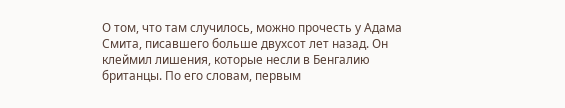О том, что там случилось, можно прочесть у Адама Смита, писавшего больше двухсот лет назад. Он клеймил лишения, которые несли в Бенгалию британцы. По его словам, первым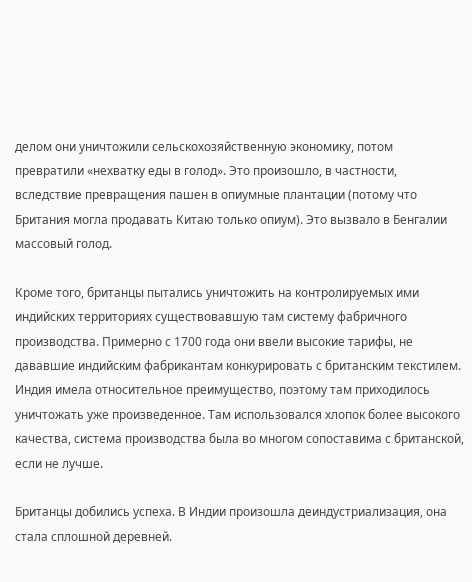делом они уничтожили сельскохозяйственную экономику, потом превратили «нехватку еды в голод». Это произошло, в частности, вследствие превращения пашен в опиумные плантации (потому что Британия могла продавать Китаю только опиум). Это вызвало в Бенгалии массовый голод.

Кроме того, британцы пытались уничтожить на контролируемых ими индийских территориях существовавшую там систему фабричного производства. Примерно с 1700 года они ввели высокие тарифы, не дававшие индийским фабрикантам конкурировать с британским текстилем. Индия имела относительное преимущество, поэтому там приходилось уничтожать уже произведенное. Там использовался хлопок более высокого качества, система производства была во многом сопоставима с британской, если не лучше.

Британцы добились успеха. В Индии произошла деиндустриализация, она стала сплошной деревней.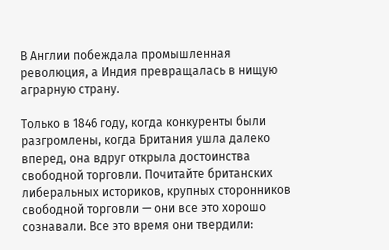В Англии побеждала промышленная революция, а Индия превращалась в нищую аграрную страну.

Только в 1846 году, когда конкуренты были разгромлены, когда Британия ушла далеко вперед, она вдруг открыла достоинства свободной торговли. Почитайте британских либеральных историков, крупных сторонников свободной торговли — они все это хорошо сознавали. Все это время они твердили: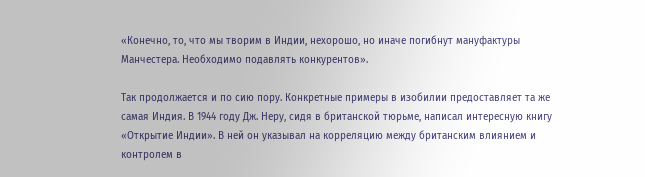«Конечно, то, что мы творим в Индии, нехорошо, но иначе погибнут мануфактуры Манчестера. Необходимо подавлять конкурентов».

Так продолжается и по сию пору. Конкретные примеры в изобилии предоставляет та же самая Индия. В 1944 году Дж. Неру, сидя в британской тюрьме, написал интересную книгу «Открытие Индии». В ней он указывал на корреляцию между британским влиянием и контролем в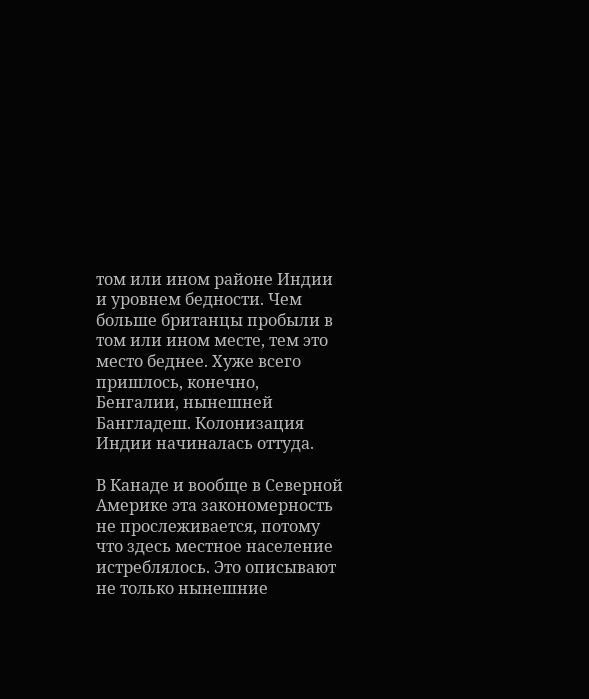том или ином районе Индии и уровнем бедности. Чем больше британцы пробыли в том или ином месте, тем это место беднее. Хуже всего пришлось, конечно, Бенгалии, нынешней Бангладеш. Колонизация Индии начиналась оттуда.

В Канаде и вообще в Северной Америке эта закономерность не прослеживается, потому что здесь местное население истреблялось. Это описывают не только нынешние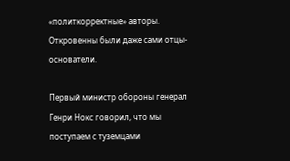«политкорректные» авторы. Откровенны были даже сами отцы-основатели.

Первый министр обороны генерал Генри Нокс говорил, что мы поступаем с туземцами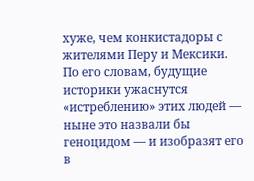хуже, чем конкистадоры с жителями Перу и Мексики. По его словам, будущие историки ужаснутся «истреблению» этих людей — ныне это назвали бы геноцидом — и изобразят его в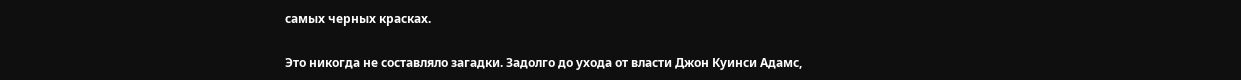самых черных красках.

Это никогда не составляло загадки. Задолго до ухода от власти Джон Куинси Адамс,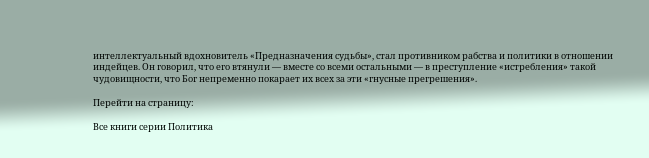интеллектуальный вдохновитель «Предназначения судьбы», стал противником рабства и политики в отношении индейцев. Он говорил, что его втянули — вместе со всеми остальными — в преступление «истребления» такой чудовищности, что Бог непременно покарает их всех за эти «гнусные прегрешения».

Перейти на страницу:

Все книги серии Политика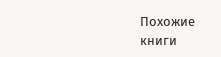Похожие книги